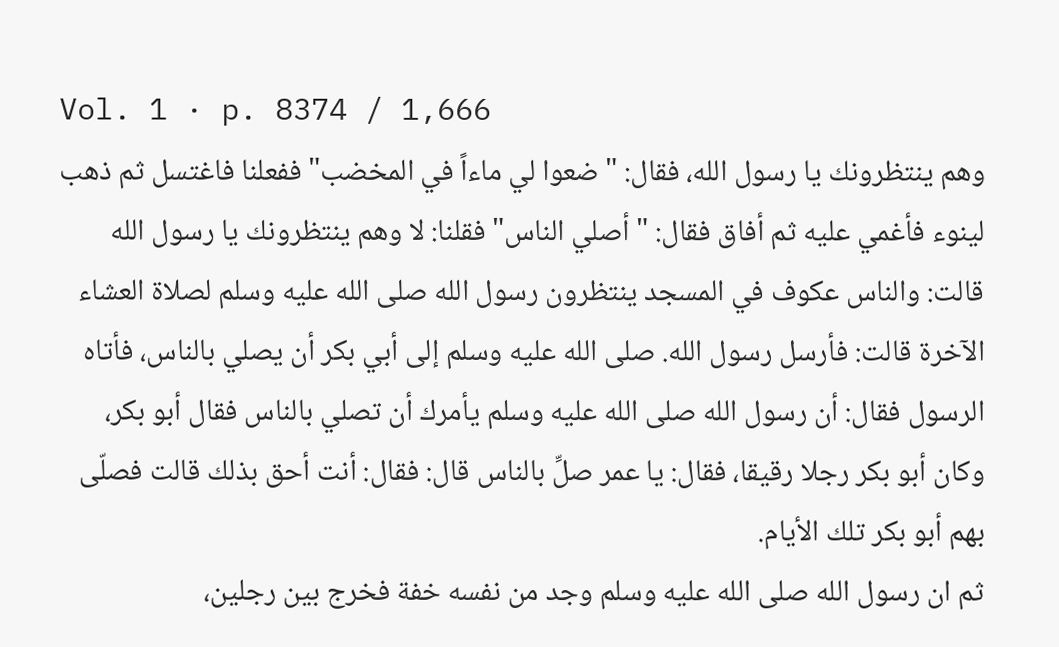Vol. 1 · p. 8374 / 1,666
وهم ينتظرونك يا رسول الله، فقال: "ضعوا لي ماءاً في المخضب" ففعلنا فاغتسل ثم ذهب لينوء فأغمي عليه ثم أفاق فقال: " أصلي الناس" فقلنا: لا وهم ينتظرونك يا رسول الله قالت: والناس عكوف في المسجد ينتظرون رسول الله صلى الله عليه وسلم لصلاة العشاء الآخرة قالت: فأرسل رسول الله. صلى الله عليه وسلم إلى أبي بكر أن يصلي بالناس، فأتاه الرسول فقال: أن رسول الله صلى الله عليه وسلم يأمرك أن تصلي بالناس فقال أبو بكر، وكان أبو بكر رجلا رقيقا، فقال: يا عمر صلِّ بالناس قال: فقال: أنت أحق بذلك قالت فصلّى بهم أبو بكر تلك الأيام.
ثم ان رسول الله صلى الله عليه وسلم وجد من نفسه خفة فخرج بين رجلين،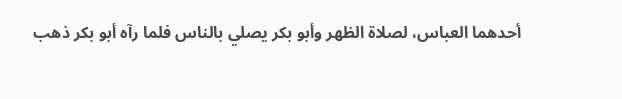أحدهما العباس، لصلاة الظهر وأبو بكر يصلي بالناس فلما رآه أبو بكر ذهب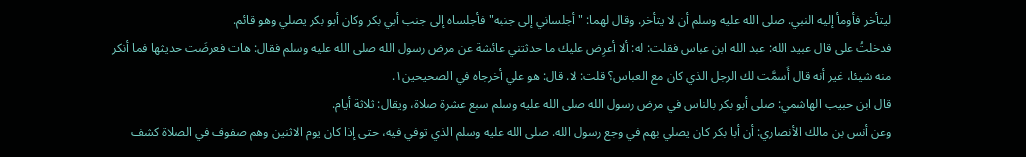ليتأخر فأومأ إليه النبي. صلى الله عليه وسلم أن لا يتأخر. وقال لهما: "أجلساني إلى جنبه" فأجلساه إلى جنب أبي بكر وكان أبو بكر يصلي وهو قائم.
فدخلتُ على قال عبيد الله: عبد الله ابن عباس فقلت: له: ألا أعرِض عليك ما حدثتني عائشة عن مرض رسول الله صلى الله عليه وسلم فقال: هات فعرضَت حديثها فما أنكر منه شيئا، غير أنه قال أَسمَّت لك الرجل الذي كان مع العباس؟ قلت: لا. قال: هو علي أخرجاه في الصحيحين١.
قال ابن حبيب الهاشمي: صلى أبو بكر بالناس في مرض رسول الله صلى الله عليه وسلم سبع عشرة صلاة، ويقال: ثلاثة أيام.
وعن أنس بن مالك الأنصاري: أن أبا بكر كان يصلي بهم في وجع رسول الله. صلى الله عليه وسلم الذي توفي فيه، حتى إذا كان يوم الاثنين وهم صفوف في الصلاة كشف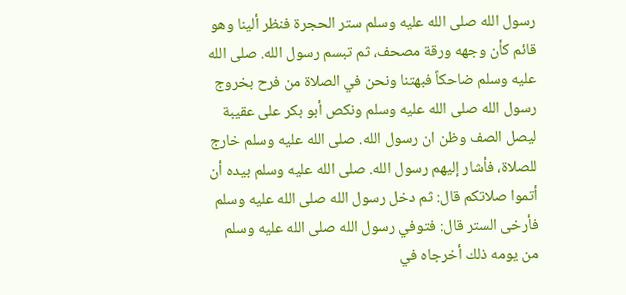رسول الله صلى الله عليه وسلم ستر الحجرة فنظر ألينا وهو قائم كأن وجهه ورقة مصحف، ثم تبسم رسول الله. صلى الله عليه وسلم ضاحكاً فبهتنا ونحن في الصلاة من فرح بخروج رسول الله صلى الله عليه وسلم ونكص أبو بكر على عقيبة ليصل الصف وظن ان رسول الله. صلى الله عليه وسلم خارج للصلاة، فأشار إليهم رسول الله. صلى الله عليه وسلم بيده أن أتموا صلاتكم قال: ثم دخل رسول الله صلى الله عليه وسلم فأرخى الستر قال: فتوفي رسول الله صلى الله عليه وسلم من يومه ذلك أخرجاه في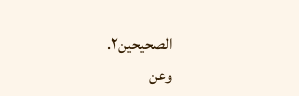الصحيحين٢.
وعن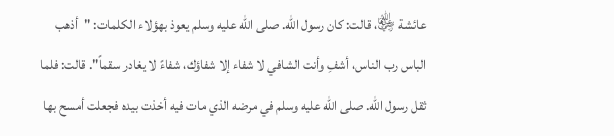عائشة ﵂، قالت: كان رسول الله. صلى الله عليه وسلم يعوذ بهؤلاء الكلمات: "أذهب الباس رب الناس، أشفِ وأنت الشافي لا شفاء إلا شفاؤك، شفاءً لا يغادر سقماً". قالت: فلما ثقل رسول الله. صلى الله عليه وسلم في مرضه الذي مات فيه أخذت بيده فجعلت أمسح بها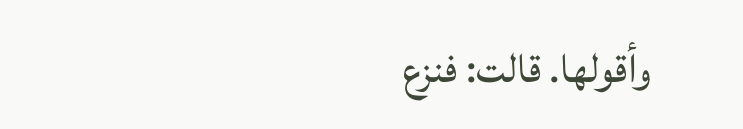وأقولها. قالت: فنزع